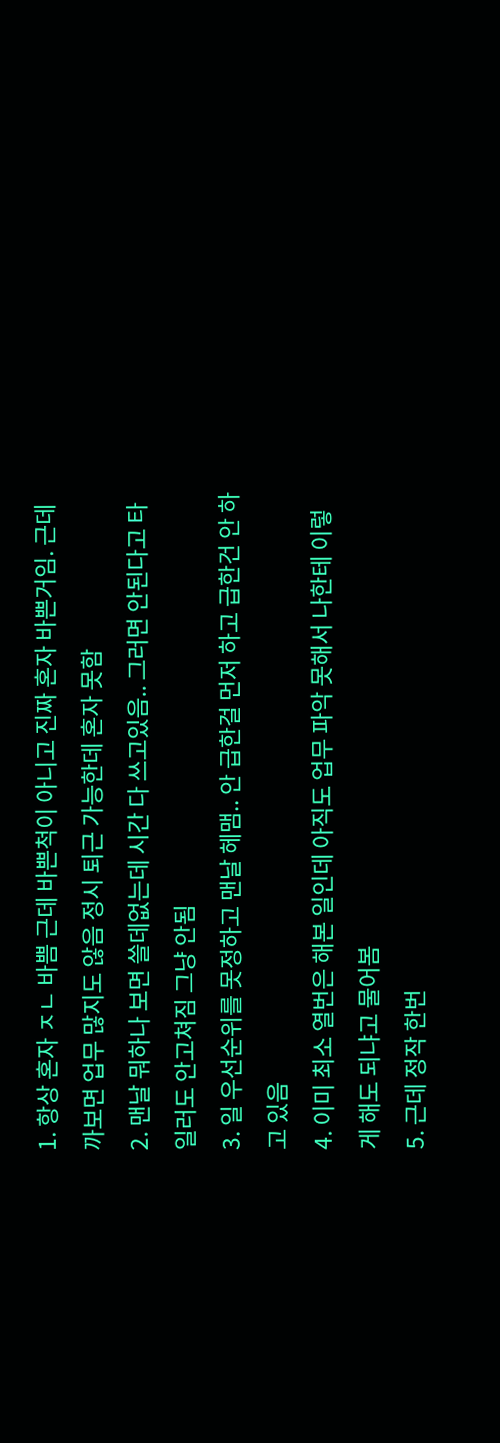1. 항상 혼자 ㅈㄴ 바쁨 근데 바쁜척이 아니고 진짜 혼자 바쁜거임. 근데 까보면 업무 많지도 않음 정시 퇴근 가능한데 혼자 못함
2. 맨날 뭐하나 보면 쓸데없는데 시간 다 쓰고있음.. 그러면 안된다고 타일러도 안고쳐짐 그냥 안됨
3. 일 우선순위를 못정하고 맨날 헤맴.. 안 급한걸 먼저 하고 급한건 안 하고 있음
4. 이미 최소 열번은 해본 일인데 아직도 업무 파악 못해서 나한테 이렇게 해도 되냐고 물어봄
5. 근데 정작 한번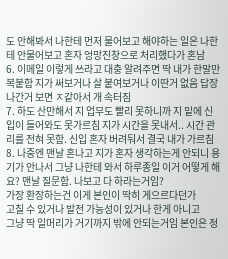도 안해봐서 나한테 먼저 물어보고 해야하는 일은 나한테 안물어보고 혼자 엉망진창으로 처리했다가 혼남
6. 이메일 이렇게 쓰라고 대충 알려주면 딱 내가 한말만 복붙함 지가 써보거나 살 붙여보거나 이딴거 없음 답장 나간거 보면 ㅈ같아서 개 속터짐
7. 하도 산만해서 지 업무도 빨리 못하니까 지 밑에 신입이 들어와도 못가르침 지가 시간을 못내서.. 시간 관리를 전혀 못함. 신입 혼자 버려둬서 결국 내가 가르침
8. 나중엔 맨날 혼나고 지가 혼자 생각하는게 안되니 용기가 안나서 그냥 나한테 와서 하루종일 이거 어떻게 해요? 맨날 질문함. 나보고 다 하라는거임?
가장 환장하는건 이게 본인이 딱히 게으르다던가
고칠 수 있거나 발전 가능성이 있거나 한게 아니고
그냥 딱 일머리가 거기까지 밖에 안되는거임 본인은 정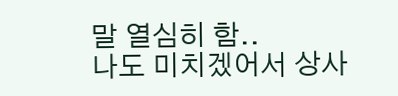말 열심히 함..
나도 미치겠어서 상사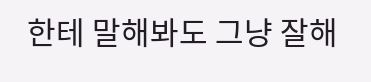한테 말해봐도 그냥 잘해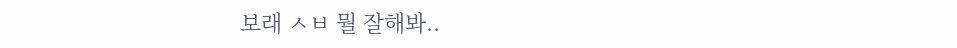보래 ㅅㅂ 뭘 잘해봐..